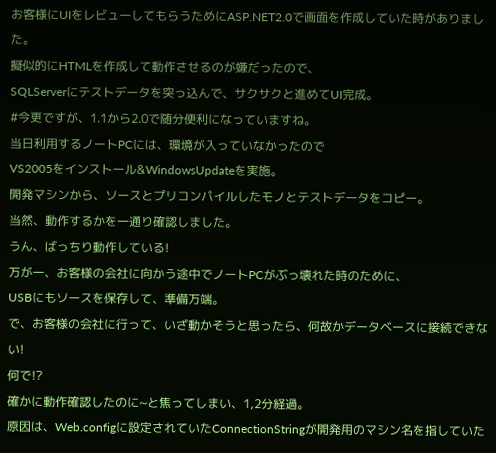お客様にUIをレビューしてもらうためにASP.NET2.0で画面を作成していた時がありました。
擬似的にHTMLを作成して動作させるのが嫌だったので、
SQLServerにテストデータを突っ込んで、サクサクと進めてUI完成。
#今更ですが、1.1から2.0で随分便利になっていますね。
当日利用するノートPCには、環境が入っていなかったので
VS2005をインストール&WindowsUpdateを実施。
開発マシンから、ソースとプリコンパイルしたモノとテストデータをコピー。
当然、動作するかを一通り確認しました。
うん、ばっちり動作している!
万が一、お客様の会社に向かう途中でノートPCがぶっ壊れた時のために、
USBにもソースを保存して、準備万端。
で、お客様の会社に行って、いざ動かそうと思ったら、何故かデータベースに接続できない!
何で!?
確かに動作確認したのに~と焦ってしまい、1,2分経過。
原因は、Web.configに設定されていたConnectionStringが開発用のマシン名を指していた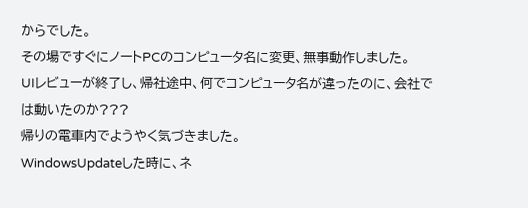からでした。
その場ですぐにノートPCのコンピュータ名に変更、無事動作しました。
UIレビューが終了し、帰社途中、何でコンピュータ名が違ったのに、会社では動いたのか???
帰りの電車内でようやく気づきました。
WindowsUpdateした時に、ネ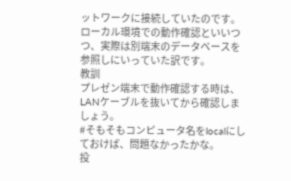ットワークに接続していたのです。
ローカル環境での動作確認といいつつ、実際は別端末のデータベースを参照しにいっていた訳です。
教訓
プレゼン端末で動作確認する時は、
LANケーブルを抜いてから確認しましょう。
#そもそもコンピュータ名をlocalにしておけば、問題なかったかな。
投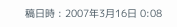稿日時 : 2007年3月16日 0:08